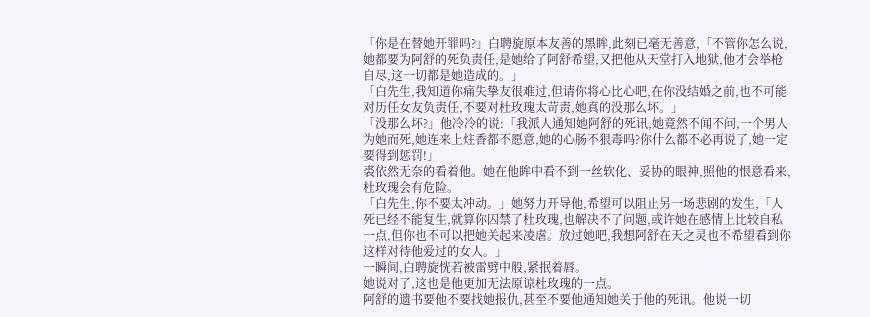「你是在替她开罪吗?」白聘旋原本友善的黑眸,此刻已毫无善意,「不管你怎么说,她都要为阿舒的死负责任,是她给了阿舒希望,又把他从天堂打入地狱,他才会举枪自尽,这一切都是她造成的。」
「白先生,我知道你痛失挚友很难过,但请你将心比心吧,在你没结婚之前,也不可能对历任女友负责任,不要对杜玫瑰太苛责,她真的没那么坏。」
「没那么坏?」他冷冷的说:「我派人通知她阿舒的死讯,她竟然不闻不问,一个男人为她而死,她连来上炷香都不愿意,她的心肠不狠毒吗?你什么都不必再说了,她一定要得到惩罚!」
裘依然无奈的看着他。她在他眸中看不到一丝软化、妥协的眼神,照他的恨意看来,杜玫瑰会有危险。
「白先生,你不要太冲动。」她努力开导他,希望可以阻止另一场悲剧的发生,「人死已经不能复生,就算你囚禁了杜玫瑰,也解决不了问题,或许她在感情上比较自私一点,但你也不可以把她关起来凌虐。放过她吧,我想阿舒在天之灵也不希望看到你这样对待他爱过的女人。」
一瞬间,白聘旋恍若被雷劈中般,紧抿着唇。
她说对了,这也是他更加无法原谅杜玫瑰的一点。
阿舒的遗书要他不要找她报仇,甚至不要他通知她关于他的死讯。他说一切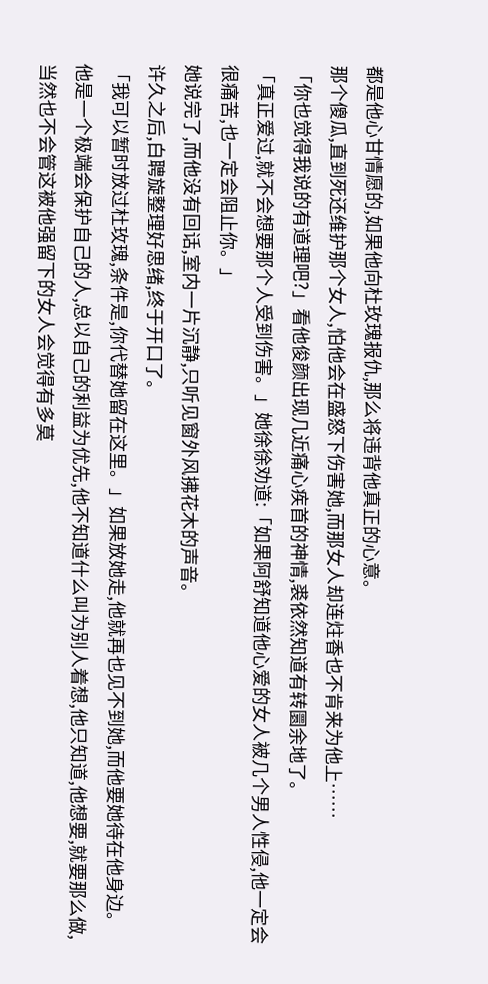都是他心甘情愿的,如果他向杜玫瑰报仇,那么将违背他真正的心意。
那个傻瓜,直到死还维护那个女人,怕他会在盛怒下伤害她,而那女人却连炷香也不肯来为他上……
「你也觉得我说的有道理吧?」看他俊颜出现几近痛心疾首的神情,裘依然知道有转圜余地了。
「真正爱过,就不会想要那个人受到伤害。」她徐徐劝道:「如果阿舒知道他心爱的女人被几个男人性侵,他一定会很痛苦,也一定会阻止你。」
她说完了,而他没有回话,室内一片沉静,只听见窗外风拂花木的声音。
许久之后,白聘旋整理好思绪,终于开口了。
「我可以暂时放过杜玫瑰,条件是,你代替她留在这里。」如果放她走,他就再也见不到她,而他要她待在他身边。
他是一个极端会保护自己的人,总以自己的利益为优先,他不知道什么叫为别人着想,他只知道,他想要,就要那么做,当然也不会管这被他强留下的女人会觉得有多莫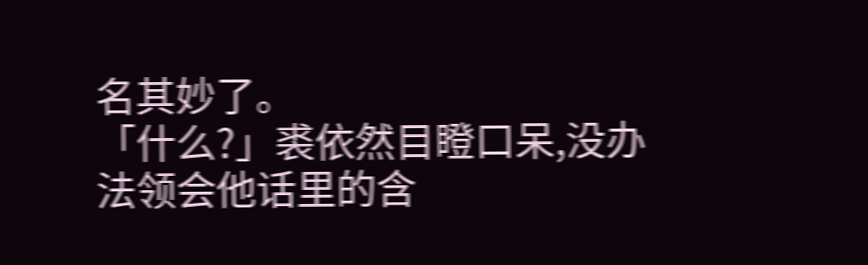名其妙了。
「什么?」裘依然目瞪口呆,没办法领会他话里的含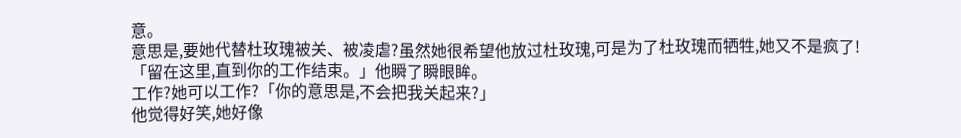意。
意思是,要她代替杜玫瑰被关、被凌虐?虽然她很希望他放过杜玫瑰,可是为了杜玫瑰而牺牲,她又不是疯了!
「留在这里,直到你的工作结束。」他瞬了瞬眼眸。
工作?她可以工作?「你的意思是,不会把我关起来?」
他觉得好笑,她好像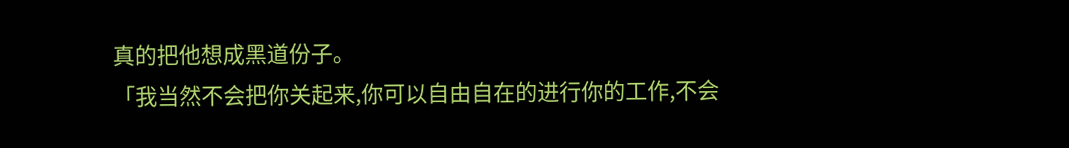真的把他想成黑道份子。
「我当然不会把你关起来,你可以自由自在的进行你的工作,不会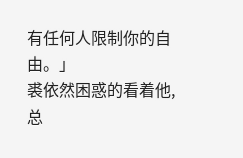有任何人限制你的自由。」
裘依然困惑的看着他,总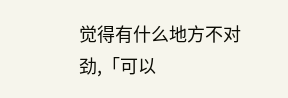觉得有什么地方不对劲,「可以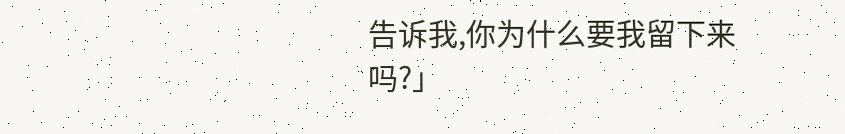告诉我,你为什么要我留下来吗?」